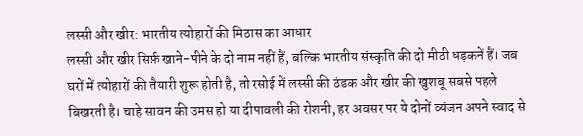लस्सी और खीर: भारतीय त्योहारों की मिठास का आधार
लस्सी और खीर सिर्फ़ खाने-पीने के दो नाम नहीं हैं, बल्कि भारतीय संस्कृति की दो मीठी धड़कनें हैं। जब घरों में त्योहारों की तैयारी शुरू होती है, तो रसोई में लस्सी की ठंडक और खीर की खुशबू सबसे पहले बिखरती है। चाहे सावन की उमस हो या दीपावली की रोशनी, हर अवसर पर ये दोनों व्यंजन अपने स्वाद से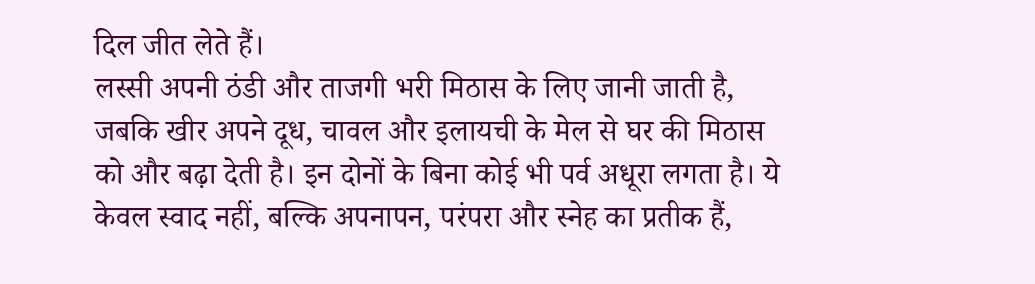दिल जीत लेते हैं।
लस्सी अपनी ठंडी और ताजगी भरी मिठास के लिए जानी जाती है, जबकि खीर अपने दूध, चावल और इलायची के मेल से घर की मिठास को और बढ़ा देती है। इन दोनों के बिना कोई भी पर्व अधूरा लगता है। ये केवल स्वाद नहीं, बल्कि अपनापन, परंपरा और स्नेह का प्रतीक हैं,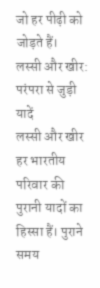जो हर पीढ़ी को जोड़ते हैं।
लस्सी और खीर: परंपरा से जुड़ी यादें
लस्सी और खीर हर भारतीय परिवार की पुरानी यादों का हिस्सा हैं। पुराने समय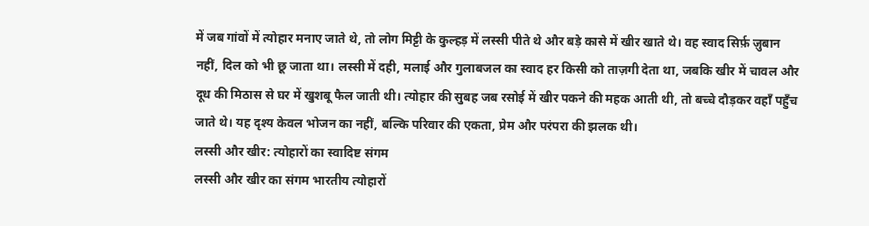में जब गांवों में त्योहार मनाए जाते थे, तो लोग मिट्टी के कुल्हड़ में लस्सी पीते थे और बड़े कासे में खीर खाते थे। वह स्वाद सिर्फ़ ज़ुबान नहीं, दिल को भी छू जाता था। लस्सी में दही, मलाई और गुलाबजल का स्वाद हर किसी को ताज़गी देता था, जबकि खीर में चावल और दूध की मिठास से घर में खुशबू फैल जाती थी। त्योहार की सुबह जब रसोई में खीर पकने की महक आती थी, तो बच्चे दौड़कर वहाँ पहुँच जाते थे। यह दृश्य केवल भोजन का नहीं, बल्कि परिवार की एकता, प्रेम और परंपरा की झलक थी।
लस्सी और खीर: त्योहारों का स्वादिष्ट संगम
लस्सी और खीर का संगम भारतीय त्योहारों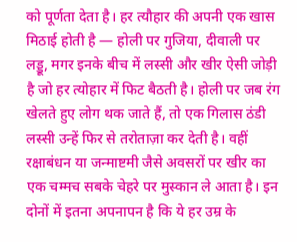को पूर्णता देता है। हर त्यौहार की अपनी एक खास मिठाई होती है — होली पर गुजिया, दीवाली पर लड्डू, मगर इनके बीच में लस्सी और खीर ऐसी जोड़ी है जो हर त्योहार में फिट बैठती है। होली पर जब रंग खेलते हुए लोग थक जाते हैं, तो एक गिलास ठंडी लस्सी उन्हें फिर से तरोताज़ा कर देती है। वहीं रक्षाबंधन या जन्माष्टमी जैसे अवसरों पर खीर का एक चम्मच सबके चेहरे पर मुस्कान ले आता है। इन दोनों में इतना अपनापन है कि ये हर उम्र के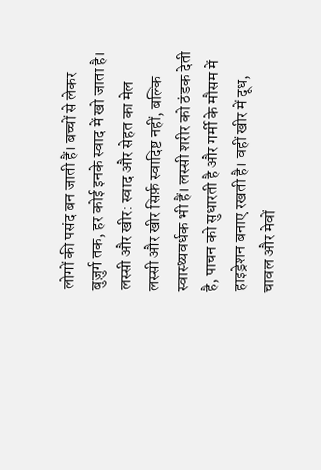लोगों की पसंद बन जाती हैं। बच्चों से लेकर बुज़ुर्ग तक, हर कोई इनके स्वाद में खो जाता है।
लस्सी और खीर: स्वाद और सेहत का मेल
लस्सी और खीर सिर्फ़ स्वादिष्ट नहीं, बल्कि स्वास्थ्यवर्धक भी हैं। लस्सी शरीर को ठंडक देती है, पाचन को सुधारती है और गर्मी के मौसम में हाइड्रेशन बनाए रखती है। वहीं खीर में दूध, चावल और मेवों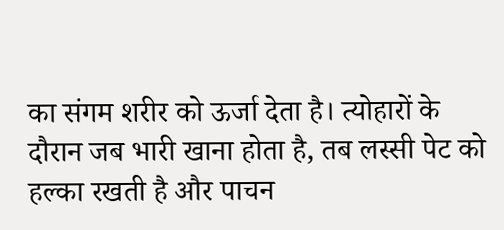का संगम शरीर को ऊर्जा देता है। त्योहारों के दौरान जब भारी खाना होता है, तब लस्सी पेट को हल्का रखती है और पाचन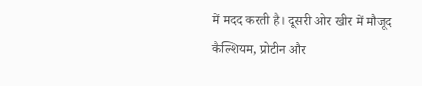में मदद करती है। दूसरी ओर खीर में मौजूद कैल्शियम, प्रोटीन और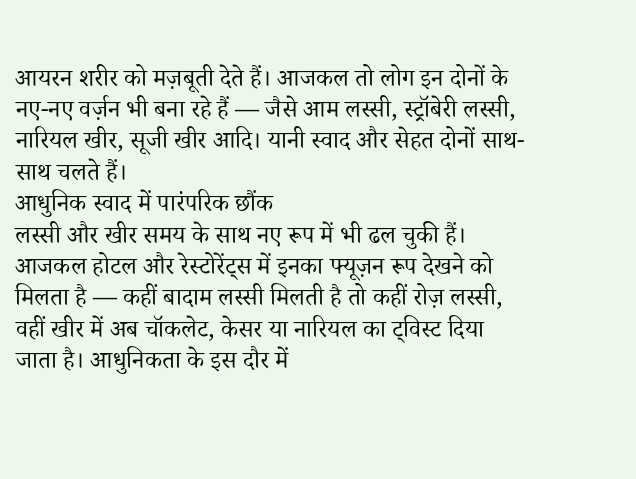आयरन शरीर को मज़बूती देते हैं। आजकल तो लोग इन दोनों के नए-नए वर्ज़न भी बना रहे हैं — जैसे आम लस्सी, स्ट्रॉबेरी लस्सी, नारियल खीर, सूजी खीर आदि। यानी स्वाद और सेहत दोनों साथ-साथ चलते हैं।
आधुनिक स्वाद में पारंपरिक छौंक
लस्सी और खीर समय के साथ नए रूप में भी ढल चुकी हैं। आजकल होटल और रेस्टोरेंट्स में इनका फ्यूज़न रूप देखने को मिलता है — कहीं बादाम लस्सी मिलती है तो कहीं रोज़ लस्सी, वहीं खीर में अब चॉकलेट, केसर या नारियल का ट्विस्ट दिया जाता है। आधुनिकता के इस दौर में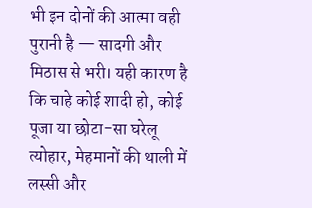भी इन दोनों की आत्मा वही पुरानी है — सादगी और मिठास से भरी। यही कारण है कि चाहे कोई शादी हो, कोई पूजा या छोटा-सा घरेलू त्योहार, मेहमानों की थाली में लस्सी और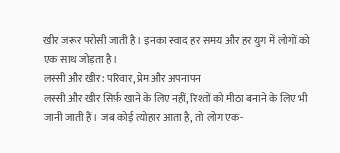खीर जरूर परोसी जाती है। इनका स्वाद हर समय और हर युग में लोगों को एक साथ जोड़ता है।
लस्सी और खीर: परिवार, प्रेम और अपनापन
लस्सी और खीर सिर्फ़ खाने के लिए नहीं, रिश्तों को मीठा बनाने के लिए भी जानी जाती हैं। जब कोई त्योहार आता है, तो लोग एक-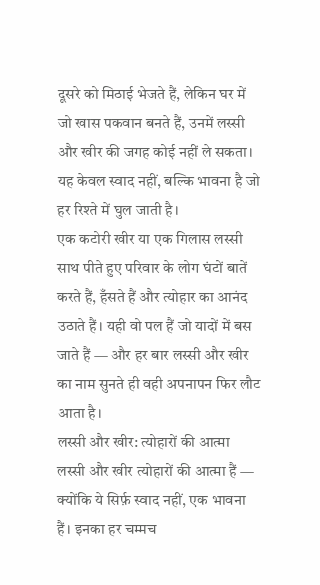दूसरे को मिठाई भेजते हैं, लेकिन घर में जो खास पकवान बनते हैं, उनमें लस्सी और खीर की जगह कोई नहीं ले सकता। यह केवल स्वाद नहीं, बल्कि भावना है जो हर रिश्ते में घुल जाती है।
एक कटोरी खीर या एक गिलास लस्सी साथ पीते हुए परिवार के लोग घंटों बातें करते हैं, हँसते हैं और त्योहार का आनंद उठाते हैं। यही वो पल हैं जो यादों में बस जाते हैं — और हर बार लस्सी और खीर का नाम सुनते ही वही अपनापन फिर लौट आता है।
लस्सी और खीर: त्योहारों की आत्मा
लस्सी और खीर त्योहारों की आत्मा हैं — क्योंकि ये सिर्फ़ स्वाद नहीं, एक भावना हैं। इनका हर चम्मच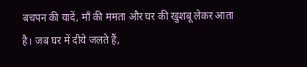बचपन की यादें, माँ की ममता और घर की खुशबू लेकर आता है। जब घर में दीये जलते हैं,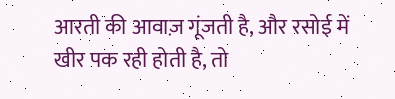आरती की आवाज़ गूंजती है, और रसोई में खीर पक रही होती है, तो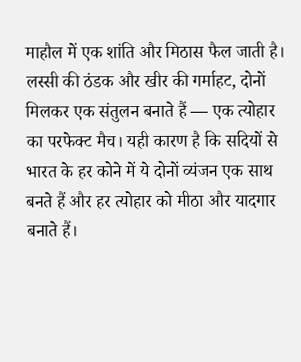माहौल में एक शांति और मिठास फैल जाती है। लस्सी की ठंडक और खीर की गर्माहट, दोनों मिलकर एक संतुलन बनाते हैं — एक त्योहार का परफेक्ट मैच। यही कारण है कि सदियों से भारत के हर कोने में ये दोनों व्यंजन एक साथ बनते हैं और हर त्योहार को मीठा और यादगार बनाते हैं।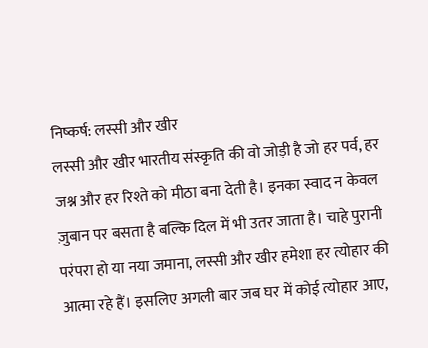निष्कर्ष: लस्सी और खीर
लस्सी और खीर भारतीय संस्कृति की वो जोड़ी है जो हर पर्व, हर जश्न और हर रिश्ते को मीठा बना देती है। इनका स्वाद न केवल ज़ुबान पर बसता है बल्कि दिल में भी उतर जाता है। चाहे पुरानी परंपरा हो या नया जमाना, लस्सी और खीर हमेशा हर त्योहार की आत्मा रहे हैं। इसलिए अगली बार जब घर में कोई त्योहार आए,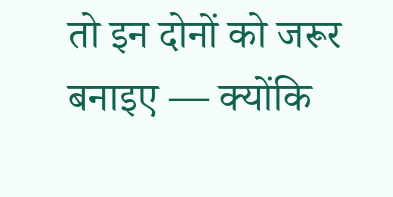तो इन दोनों को जरूर बनाइए — क्योंकि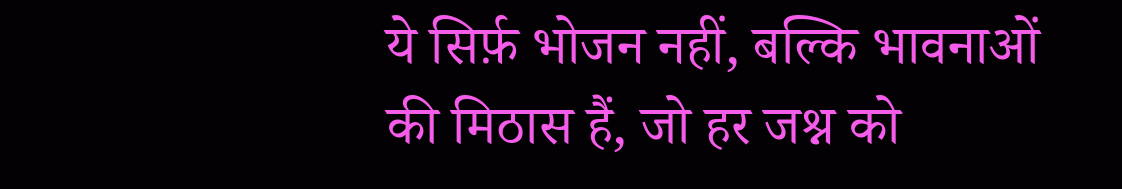ये सिर्फ़ भोजन नहीं, बल्कि भावनाओं की मिठास हैं, जो हर जश्न को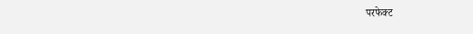परफेक्ट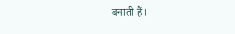बनाती हैं।